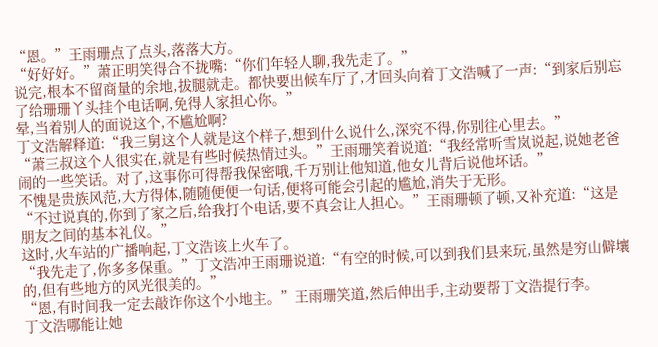“恩。”王雨珊点了点头,落落大方。
“好好好。”萧正明笑得合不拢嘴:“你们年轻人聊,我先走了。”
说完,根本不留商量的余地,拔腿就走。都快要出候车厅了,才回头向着丁文浩喊了一声:“到家后别忘了给珊珊丫头挂个电话啊,免得人家担心你。”
晕,当着别人的面说这个,不尴尬啊?
丁文浩解释道:“我三舅这个人就是这个样子,想到什么说什么,深究不得,你别往心里去。”
“萧三叔这个人很实在,就是有些时候热情过头。”王雨珊笑着说道:“我经常听雪岚说起,说她老爸闹的一些笑话。对了,这事你可得帮我保密哦,千万别让他知道,他女儿背后说他坏话。”
不愧是贵族风范,大方得体,随随便便一句话,便将可能会引起的尴尬,消失于无形。
“不过说真的,你到了家之后,给我打个电话,要不真会让人担心。”王雨珊顿了顿,又补充道:“这是朋友之间的基本礼仪。”
这时,火车站的广播响起,丁文浩该上火车了。
“我先走了,你多多保重。”丁文浩冲王雨珊说道:“有空的时候,可以到我们县来玩,虽然是穷山僻壤的,但有些地方的风光很美的。”
“恩,有时间我一定去敲诈你这个小地主。”王雨珊笑道,然后伸出手,主动要帮丁文浩提行李。
丁文浩哪能让她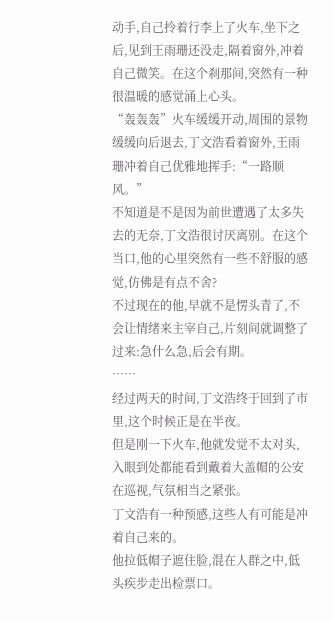动手,自己拎着行李上了火车,坐下之后,见到王雨珊还没走,隔着窗外,冲着自己微笑。在这个刹那间,突然有一种很温暖的感觉涌上心头。
“轰轰轰”火车缓缓开动,周围的景物缓缓向后退去,丁文浩看着窗外,王雨珊冲着自己优雅地挥手:“一路顺风。”
不知道是不是因为前世遭遇了太多失去的无奈,丁文浩很讨厌离别。在这个当口,他的心里突然有一些不舒服的感觉,仿佛是有点不舍?
不过现在的他,早就不是愣头青了,不会让情绪来主宰自己,片刻间就调整了过来:急什么急,后会有期。
……
经过两天的时间,丁文浩终于回到了市里,这个时候正是在半夜。
但是刚一下火车,他就发觉不太对头,入眼到处都能看到戴着大盖帽的公安在巡视,气氛相当之紧张。
丁文浩有一种预感,这些人有可能是冲着自己来的。
他拉低帽子遮住脸,混在人群之中,低头疾步走出检票口。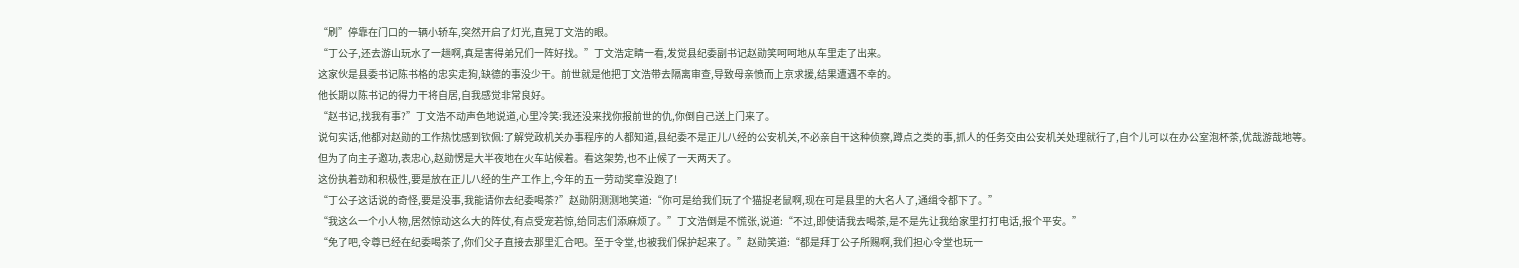“刷”停靠在门口的一辆小轿车,突然开启了灯光,直晃丁文浩的眼。
“丁公子,还去游山玩水了一趟啊,真是害得弟兄们一阵好找。”丁文浩定睛一看,发觉县纪委副书记赵勋笑呵呵地从车里走了出来。
这家伙是县委书记陈书格的忠实走狗,缺德的事没少干。前世就是他把丁文浩带去隔离审查,导致母亲愤而上京求援,结果遭遇不幸的。
他长期以陈书记的得力干将自居,自我感觉非常良好。
“赵书记,找我有事?”丁文浩不动声色地说道,心里冷笑:我还没来找你报前世的仇,你倒自己送上门来了。
说句实话,他都对赵勋的工作热忱感到钦佩:了解党政机关办事程序的人都知道,县纪委不是正儿八经的公安机关,不必亲自干这种侦察,蹲点之类的事,抓人的任务交由公安机关处理就行了,自个儿可以在办公室泡杯茶,优哉游哉地等。
但为了向主子邀功,表忠心,赵勋愣是大半夜地在火车站候着。看这架势,也不止候了一天两天了。
这份执着劲和积极性,要是放在正儿八经的生产工作上,今年的五一劳动奖章没跑了!
“丁公子这话说的奇怪,要是没事,我能请你去纪委喝茶?”赵勋阴测测地笑道:“你可是给我们玩了个猫捉老鼠啊,现在可是县里的大名人了,通缉令都下了。”
“我这么一个小人物,居然惊动这么大的阵仗,有点受宠若惊,给同志们添麻烦了。”丁文浩倒是不慌张,说道:“不过,即使请我去喝茶,是不是先让我给家里打打电话,报个平安。”
“免了吧,令尊已经在纪委喝茶了,你们父子直接去那里汇合吧。至于令堂,也被我们保护起来了。”赵勋笑道:“都是拜丁公子所赐啊,我们担心令堂也玩一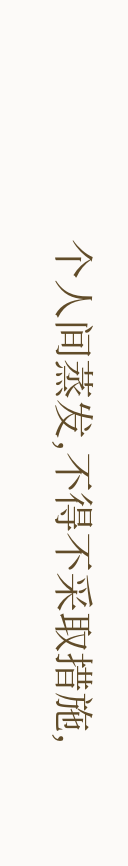个人间蒸发,不得不采取措施,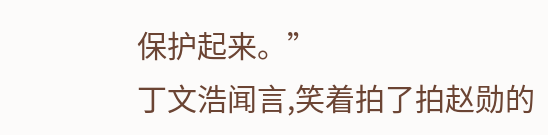保护起来。”
丁文浩闻言,笑着拍了拍赵勋的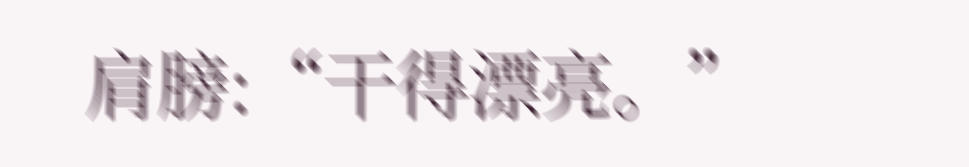肩膀:“干得漂亮。”